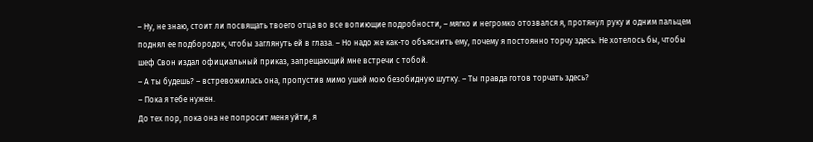– Ну, не знаю, стоит ли посвящать твоего отца во все вопиющие подробности, – мягко и негромко отозвался я, протянул руку и одним пальцем поднял ее подбородок, чтобы заглянуть ей в глаза. – Но надо же как-то объяснить ему, почему я постоянно торчу здесь. Не хотелось бы, чтобы шеф Свон издал официальный приказ, запрещающий мне встречи с тобой.
– А ты будешь? – встревожилась она, пропустив мимо ушей мою безобидную шутку. – Ты правда готов торчать здесь?
– Пока я тебе нужен.
До тех пор, пока она не попросит меня уйти, я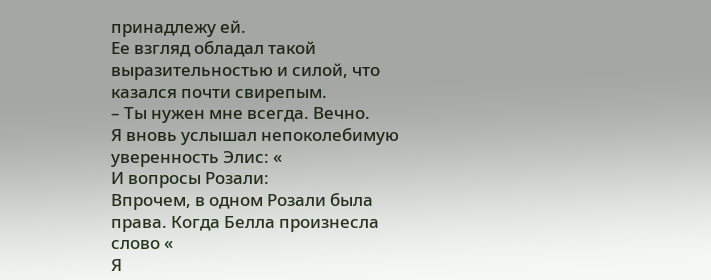принадлежу ей.
Ее взгляд обладал такой выразительностью и силой, что казался почти свирепым.
– Ты нужен мне всегда. Вечно.
Я вновь услышал непоколебимую уверенность Элис: «
И вопросы Розали:
Впрочем, в одном Розали была права. Когда Белла произнесла слово «
Я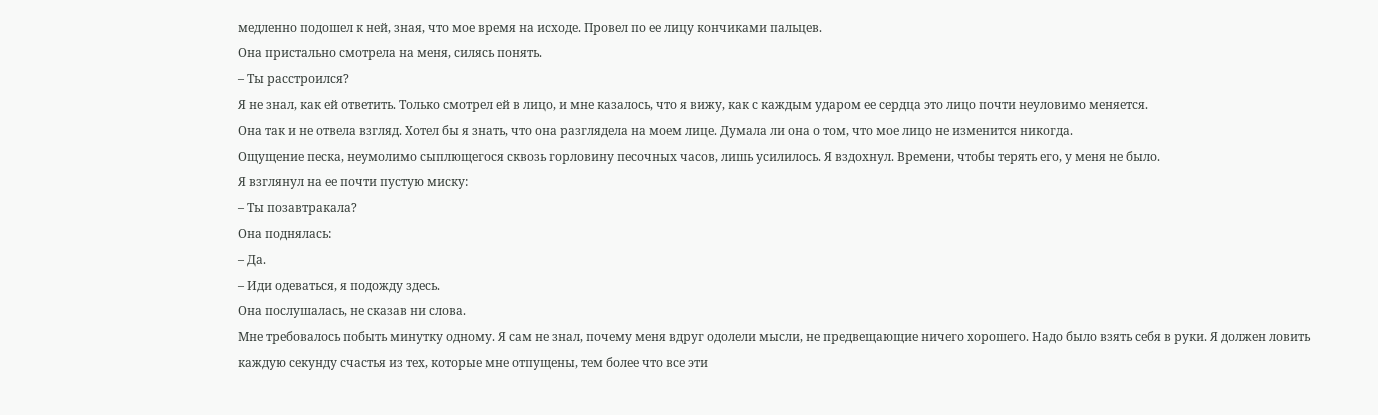медленно подошел к ней, зная, что мое время на исходе. Провел по ее лицу кончиками пальцев.
Она пристально смотрела на меня, силясь понять.
– Ты расстроился?
Я не знал, как ей ответить. Только смотрел ей в лицо, и мне казалось, что я вижу, как с каждым ударом ее сердца это лицо почти неуловимо меняется.
Она так и не отвела взгляд. Хотел бы я знать, что она разглядела на моем лице. Думала ли она о том, что мое лицо не изменится никогда.
Ощущение песка, неумолимо сыплющегося сквозь горловину песочных часов, лишь усилилось. Я вздохнул. Времени, чтобы терять его, у меня не было.
Я взглянул на ее почти пустую миску:
– Ты позавтракала?
Она поднялась:
– Да.
– Иди одеваться, я подожду здесь.
Она послушалась, не сказав ни слова.
Мне требовалось побыть минутку одному. Я сам не знал, почему меня вдруг одолели мысли, не предвещающие ничего хорошего. Надо было взять себя в руки. Я должен ловить каждую секунду счастья из тех, которые мне отпущены, тем более что все эти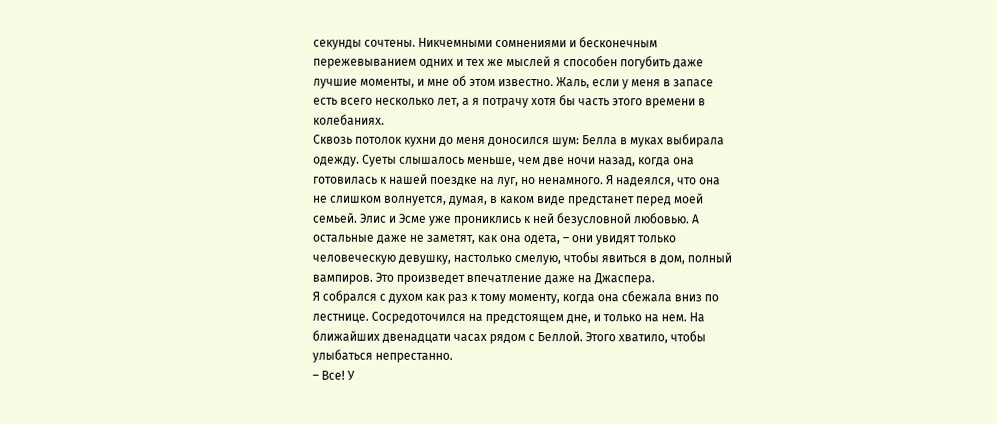секунды сочтены. Никчемными сомнениями и бесконечным пережевыванием одних и тех же мыслей я способен погубить даже лучшие моменты, и мне об этом известно. Жаль, если у меня в запасе есть всего несколько лет, а я потрачу хотя бы часть этого времени в колебаниях.
Сквозь потолок кухни до меня доносился шум: Белла в муках выбирала одежду. Суеты слышалось меньше, чем две ночи назад, когда она готовилась к нашей поездке на луг, но ненамного. Я надеялся, что она не слишком волнуется, думая, в каком виде предстанет перед моей семьей. Элис и Эсме уже прониклись к ней безусловной любовью. А остальные даже не заметят, как она одета, – они увидят только человеческую девушку, настолько смелую, чтобы явиться в дом, полный вампиров. Это произведет впечатление даже на Джаспера.
Я собрался с духом как раз к тому моменту, когда она сбежала вниз по лестнице. Сосредоточился на предстоящем дне, и только на нем. На ближайших двенадцати часах рядом с Беллой. Этого хватило, чтобы улыбаться непрестанно.
– Все! У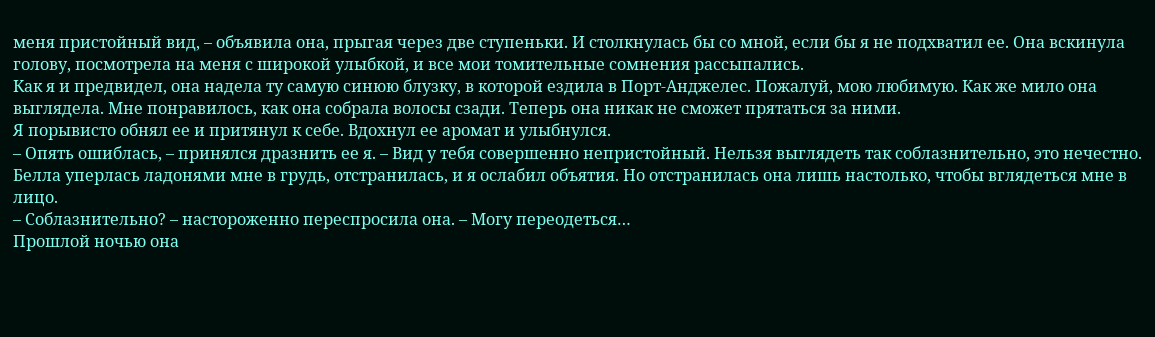меня пристойный вид, – объявила она, прыгая через две ступеньки. И столкнулась бы со мной, если бы я не подхватил ее. Она вскинула голову, посмотрела на меня с широкой улыбкой, и все мои томительные сомнения рассыпались.
Как я и предвидел, она надела ту самую синюю блузку, в которой ездила в Порт-Анджелес. Пожалуй, мою любимую. Как же мило она выглядела. Мне понравилось, как она собрала волосы сзади. Теперь она никак не сможет прятаться за ними.
Я порывисто обнял ее и притянул к себе. Вдохнул ее аромат и улыбнулся.
– Опять ошиблась, – принялся дразнить ее я. – Вид у тебя совершенно непристойный. Нельзя выглядеть так соблазнительно, это нечестно.
Белла уперлась ладонями мне в грудь, отстранилась, и я ослабил объятия. Но отстранилась она лишь настолько, чтобы вглядеться мне в лицо.
– Соблазнительно? – настороженно переспросила она. – Могу переодеться…
Прошлой ночью она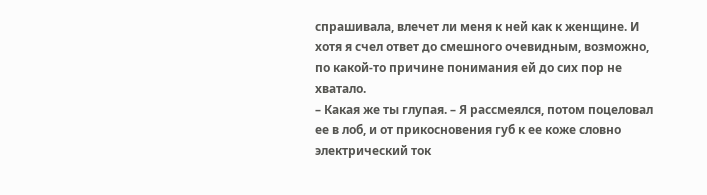спрашивала, влечет ли меня к ней как к женщине. И хотя я счел ответ до смешного очевидным, возможно, по какой-то причине понимания ей до сих пор не хватало.
– Какая же ты глупая. – Я рассмеялся, потом поцеловал ее в лоб, и от прикосновения губ к ее коже словно электрический ток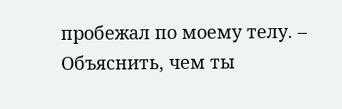пробежал по моему телу. – Объяснить, чем ты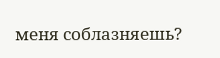меня соблазняешь?